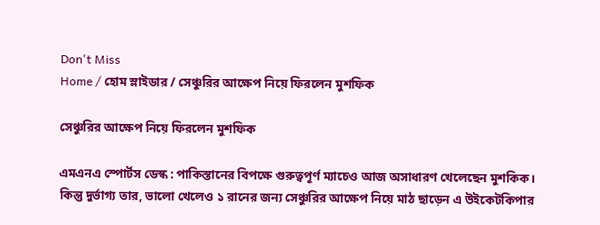Don't Miss
Home / হোম স্লাইডার / সেঞ্চুরির আক্ষেপ নিয়ে ফিরলেন মুশফিক

সেঞ্চুরির আক্ষেপ নিয়ে ফিরলেন মুশফিক

এমএনএ স্পোর্টস ডেস্ক : পাকিস্তানের বিপক্ষে গুরুত্বপূর্ণ ম্যাচেও আজ অসাধারণ খেলেছেন মুশকিক। কিন্তু দুর্ভাগ্য তার, ভালো খেলেও ১ রানের জন্য সেঞ্চুরির আক্ষেপ নিয়ে মাঠ ছাড়েন এ উইকেটকিপার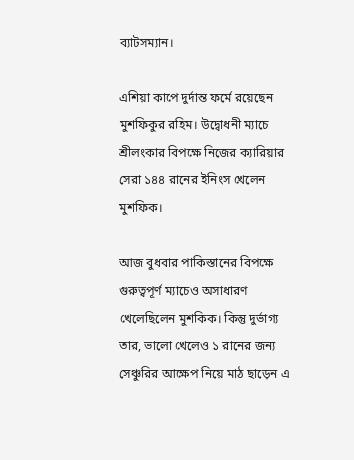ব্যাটসম্যান।

এশিয়া কাপে দুর্দান্ত ফর্মে রয়েছেন মুশফিকুর রহিম। উদ্বোধনী ম্যাচে শ্রীলংকার বিপক্ষে নিজের ক্যারিয়ার সেরা ১৪৪ রানের ইনিংস খেলেন মুশফিক।

আজ বুধবার পাকিস্তানের বিপক্ষে গুরুত্বপূর্ণ ম্যাচেও অসাধারণ খেলেছিলেন মুশকিক। কিন্তু দুর্ভাগ্য তার, ভালো খেলেও ১ রানের জন্য সেঞ্চুরির আক্ষেপ নিয়ে মাঠ ছাড়েন এ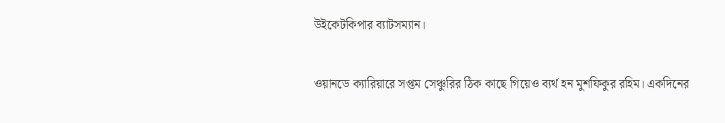উইকেটকিপার ব্যাটসম্যান।

ওয়ানডে ক্যারিয়ারে সপ্তম সেঞ্চুরির ঠিক কাছে গিয়েও ব্যর্থ হন মুশফিকুর রহিম। একদিনের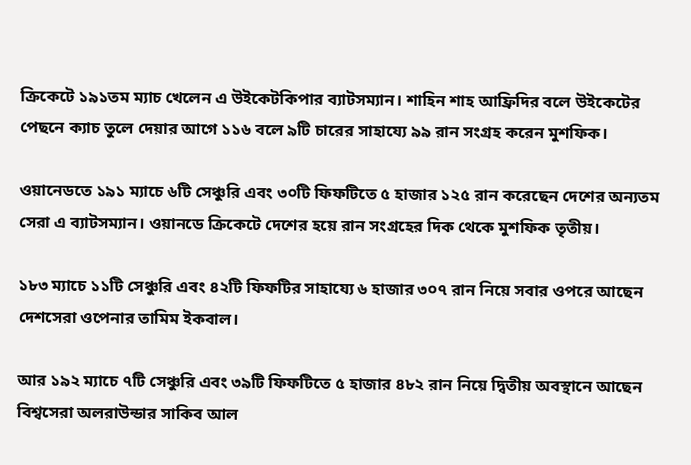ক্রিকেটে ১৯১তম ম্যাচ খেলেন এ উইকেটকিপার ব্যাটসম্যান। শাহিন শাহ আফ্রিদির বলে উইকেটের পেছনে ক্যাচ তুলে দেয়ার আগে ১১৬ বলে ৯টি চারের সাহায্যে ৯৯ রান সংগ্রহ করেন মুশফিক।

ওয়ানেডতে ১৯১ ম্যাচে ৬টি সেঞ্চুরি এবং ৩০টি ফিফটিতে ৫ হাজার ১২৫ রান করেছেন দেশের অন্যতম সেরা এ ব্যাটসম্যান। ওয়ানডে ক্রিকেটে দেশের হয়ে রান সংগ্রহের দিক থেকে মুশফিক তৃতীয়।

১৮৩ ম্যাচে ১১টি সেঞ্চুরি এবং ৪২টি ফিফটির সাহায্যে ৬ হাজার ৩০৭ রান নিয়ে সবার ওপরে আছেন দেশসেরা ওপেনার তামিম ইকবাল।

আর ১৯২ ম্যাচে ৭টি সেঞ্চুরি এবং ৩৯টি ফিফটিতে ৫ হাজার ৪৮২ রান নিয়ে দ্বিতীয় অবস্থানে আছেন বিশ্বসেরা অলরাউন্ডার সাকিব আল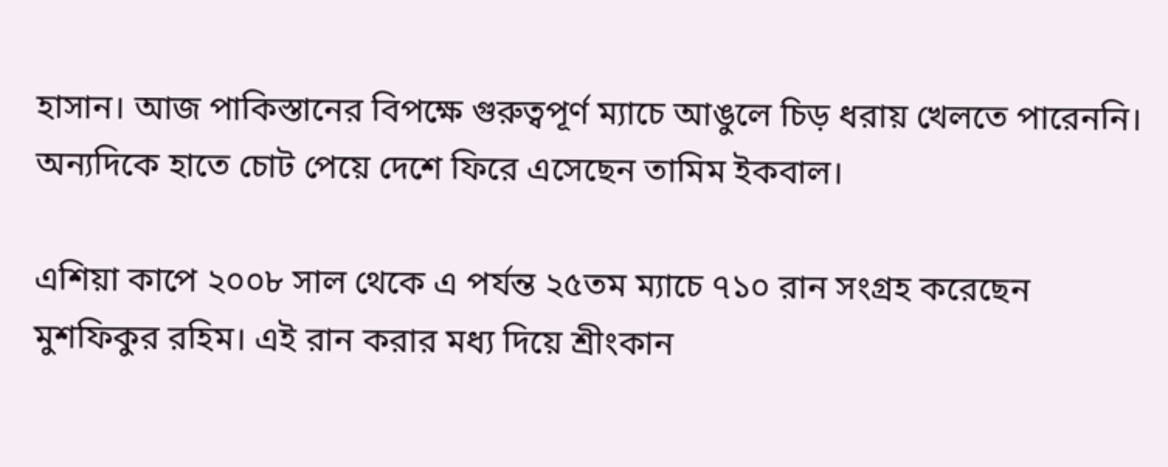হাসান। আজ পাকিস্তানের বিপক্ষে গুরুত্বপূর্ণ ম্যাচে আঙুলে চিড় ধরায় খেলতে পারেননি। অন্যদিকে হাতে চোট পেয়ে দেশে ফিরে এসেছেন তামিম ইকবাল।

এশিয়া কাপে ২০০৮ সাল থেকে এ পর্যন্ত ২৫তম ম্যাচে ৭১০ রান সংগ্রহ করেছেন মুশফিকুর রহিম। এই রান করার মধ্য দিয়ে শ্রীংকান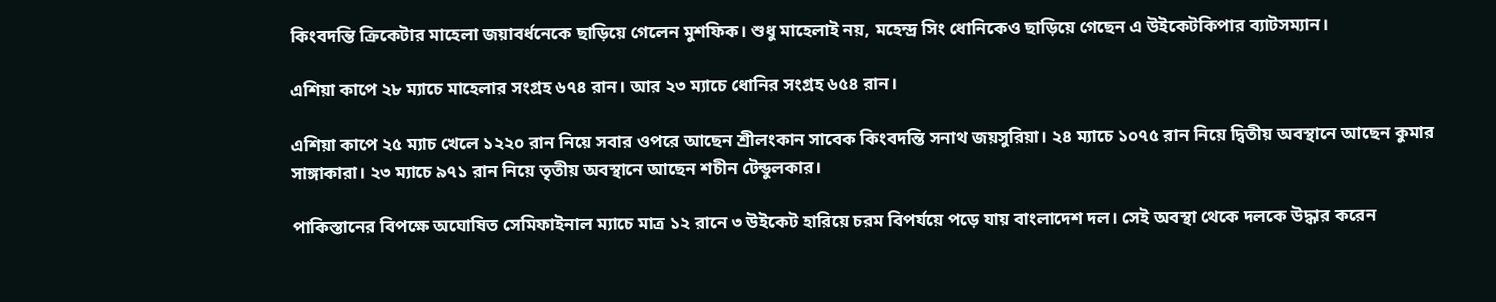কিংবদন্তি ক্রিকেটার মাহেলা জয়াবর্ধনেকে ছাড়িয়ে গেলেন মুশফিক। শুধু মাহেলাই নয়, মহেন্দ্র সিং ধোনিকেও ছাড়িয়ে গেছেন এ উইকেটকিপার ব্যাটসম্যান।

এশিয়া কাপে ২৮ ম্যাচে মাহেলার সংগ্রহ ৬৭৪ রান। আর ২৩ ম্যাচে ধোনির সংগ্রহ ৬৫৪ রান।

এশিয়া কাপে ২৫ ম্যাচ খেলে ১২২০ রান নিয়ে সবার ওপরে আছেন শ্রীলংকান সাবেক কিংবদন্তি সনাথ জয়সুরিয়া। ২৪ ম্যাচে ১০৭৫ রান নিয়ে দ্বিতীয় অবস্থানে আছেন কুমার সাঙ্গাকারা। ২৩ ম্যাচে ৯৭১ রান নিয়ে তৃতীয় অবস্থানে আছেন শচীন টেন্ডুলকার।

পাকিস্তানের বিপক্ষে অঘোষিত সেমিফাইনাল ম্যাচে মাত্র ১২ রানে ৩ উইকেট হারিয়ে চরম বিপর্যয়ে পড়ে যায় বাংলাদেশ দল। সেই অবস্থা থেকে দলকে উদ্ধার করেন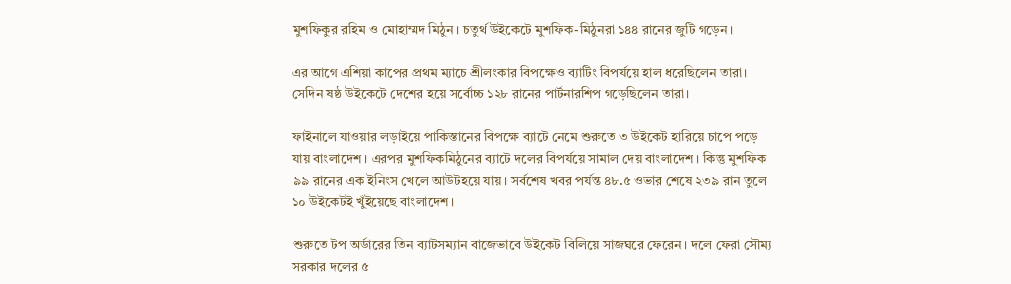মুশফিকুর রহিম ও মোহাম্মদ মিঠুন। চতুর্থ উইকেটে মুশফিক-মিঠুনরা ১৪৪ রানের জুটি গড়েন।

এর আগে এশিয়া কাপের প্রথম ম্যাচে শ্রীলংকার বিপক্ষেও ব্যাটিং বিপর্যয়ে হাল ধরেছিলেন তারা। সেদিন ষষ্ঠ উইকেটে দেশের হয়ে সর্বোচ্চ ১২৮ রানের পার্টনারশিপ গড়েছিলেন তারা।

ফাইনালে যাওয়ার লড়াইয়ে পাকিস্তানের বিপক্ষে ব্যাটে নেমে শুরুতে ৩ উইকেট হারিয়ে চাপে পড়ে যায় বাংলাদেশ। এরপর মুশফিকমিঠুনের ব্যাটে দলের বিপর্যয়ে সামাল দেয় বাংলাদেশ। কিন্তু মুশফিক ৯৯ রানের এক ইনিংস খেলে আউটহয়ে যায়। সর্বশেষ খবর পর্যন্ত ৪৮.৫ ওভার শেষে ২৩৯ রান তুলে ১০ উইকেটই খুঁইয়েছে বাংলাদেশ।

শুরুতে টপ অর্ডারের তিন ব্যাটসম্যান বাজেভাবে উইকেট বিলিয়ে সাজঘরে ফেরেন। দলে ফেরা সৌম্য সরকার দলের ৫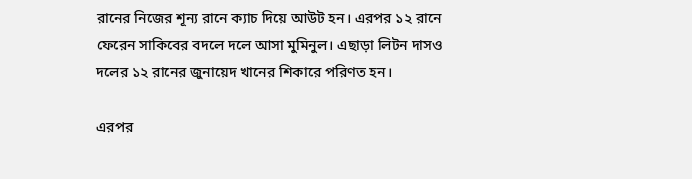রানের নিজের শূন্য রানে ক্যাচ দিয়ে আউট হন। এরপর ১২ রানে ফেরেন সাকিবের বদলে দলে আসা মুমিনুল। এছাড়া লিটন দাসও দলের ১২ রানের জুনায়েদ খানের শিকারে পরিণত হন।

এরপর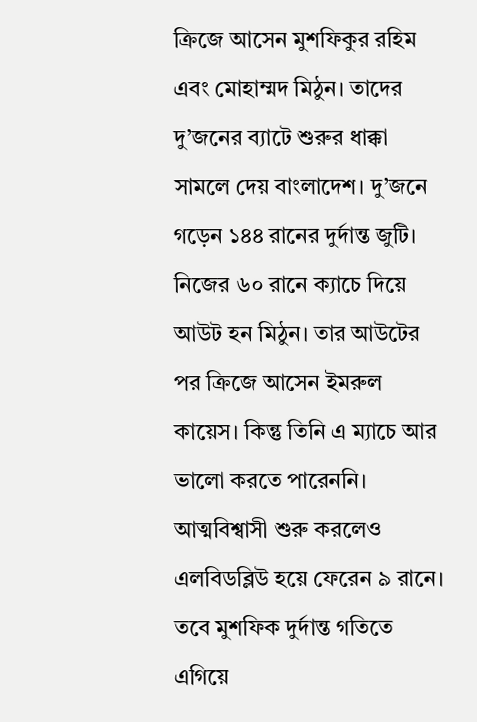ক্রিজে আসেন মুশফিকুর রহিম এবং মোহাম্মদ মিঠুন। তাদের দু’জনের ব্যাটে শুরুর ধাক্কা সামলে দেয় বাংলাদেশ। দু’জনে গড়েন ১৪৪ রানের দুর্দান্ত জুটি। নিজের ৬০ রানে ক্যাচে দিয়ে আউট হন মিঠুন। তার আউটের পর ক্রিজে আসেন ইমরুল কায়েস। কিন্তু তিনি এ ম্যাচে আর ভালো করতে পারেননি। আত্মবিশ্বাসী শুরু করলেও এলবিডব্লিউ হয়ে ফেরেন ৯ রানে। তবে মুশফিক দুর্দান্ত গতিতে এগিয়ে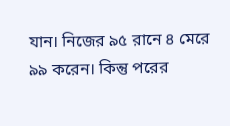যান। নিজের ৯৫ রানে ৪ মেরে ৯৯ করেন। কিন্তু পরের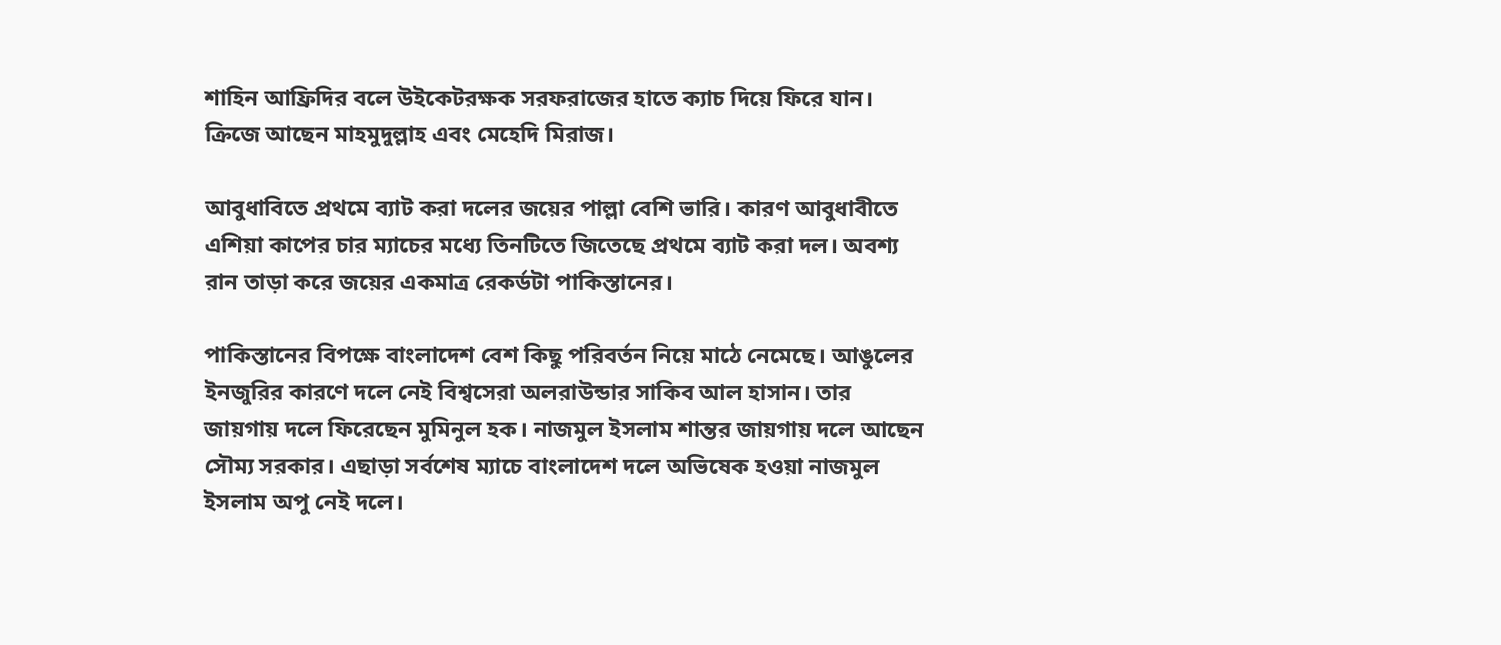শাহিন আফ্রিদির বলে উইকেটরক্ষক সরফরাজের হাতে ক্যাচ দিয়ে ফিরে যান। ক্রিজে আছেন মাহমুদুল্লাহ এবং মেহেদি মিরাজ।

আবুধাবিতে প্রথমে ব্যাট করা দলের জয়ের পাল্লা বেশি ভারি। কারণ আবুধাবীতে এশিয়া কাপের চার ম্যাচের মধ্যে তিনটিতে জিতেছে প্রথমে ব্যাট করা দল। অবশ্য রান তাড়া করে জয়ের একমাত্র রেকর্ডটা পাকিস্তানের।

পাকিস্তানের বিপক্ষে বাংলাদেশ বেশ কিছু পরিবর্তন নিয়ে মাঠে নেমেছে। আঙুলের ইনজুরির কারণে দলে নেই বিশ্বসেরা অলরাউন্ডার সাকিব আল হাসান। তার জায়গায় দলে ফিরেছেন মুমিনুল হক। নাজমুল ইসলাম শান্তর জায়গায় দলে আছেন সৌম্য সরকার। এছাড়া সর্বশেষ ম্যাচে বাংলাদেশ দলে অভিষেক হওয়া নাজমুল ইসলাম অপু নেই দলে।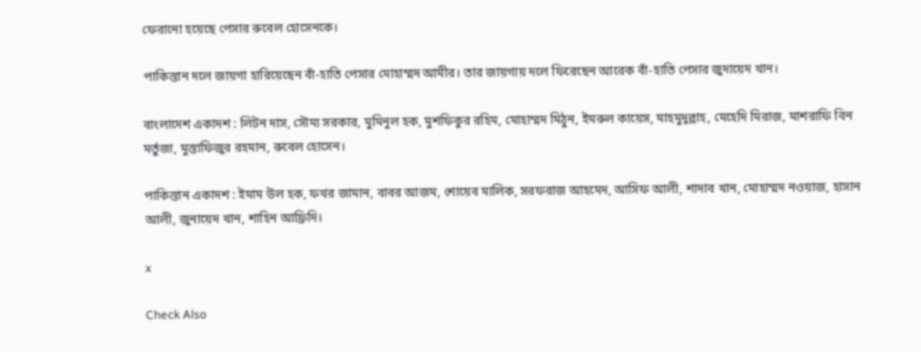ফেরানো হয়েছে পেসার রুবেল হোসেনকে।

পাকিস্তান দলে জায়গা হারিয়েছেন বাঁ-হাতি পেসার মোহাম্মদ আমীর। তার জায়গায় দলে ফিরেছেন আরেক বাঁ-হাতি পেসার জুদায়েদ খান।

বাংলাদেশ একাদশ : লিটন দাস, সৌম্য সরকার, মুমিনুল হক, মুশফিকুর রহিম, মোহাম্মদ মিঠুন, ইমরুল কায়েস, মাহমুদুল্লাহ, মেহেদি মিরাজ, মাশরাফি বিন মর্তুজা, মুস্তাফিজুর রহমান, রুবেল হোসেন।

পাকিস্তান একাদশ : ইমাম উল হক, ফখর জামান, বাবর আজম, শোয়েব মালিক, সরফরাজ আহমেদ, আসিফ আলী, শাদাব খান, মোহাম্মদ নওয়াজ, হাসান আলী, জুনায়েদ খান, শাহিন আফ্রিদি।

x

Check Also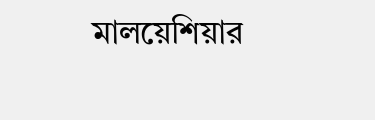মালয়েশিয়ার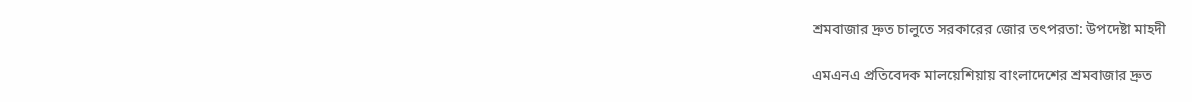শ্রমবাজার দ্রুত চালুতে সরকারের জোর তৎপরতা: উপদেষ্টা মাহদী

এমএনএ প্রতিবেদক মালয়েশিয়ায় বাংলাদেশের শ্রমবাজার দ্রুত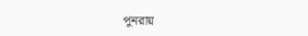পুনরায়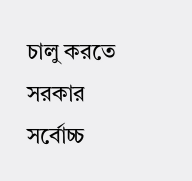চালু করতে সরকার সর্বোচ্চ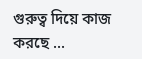গুরুত্ব দিয়ে কাজ করছে ...